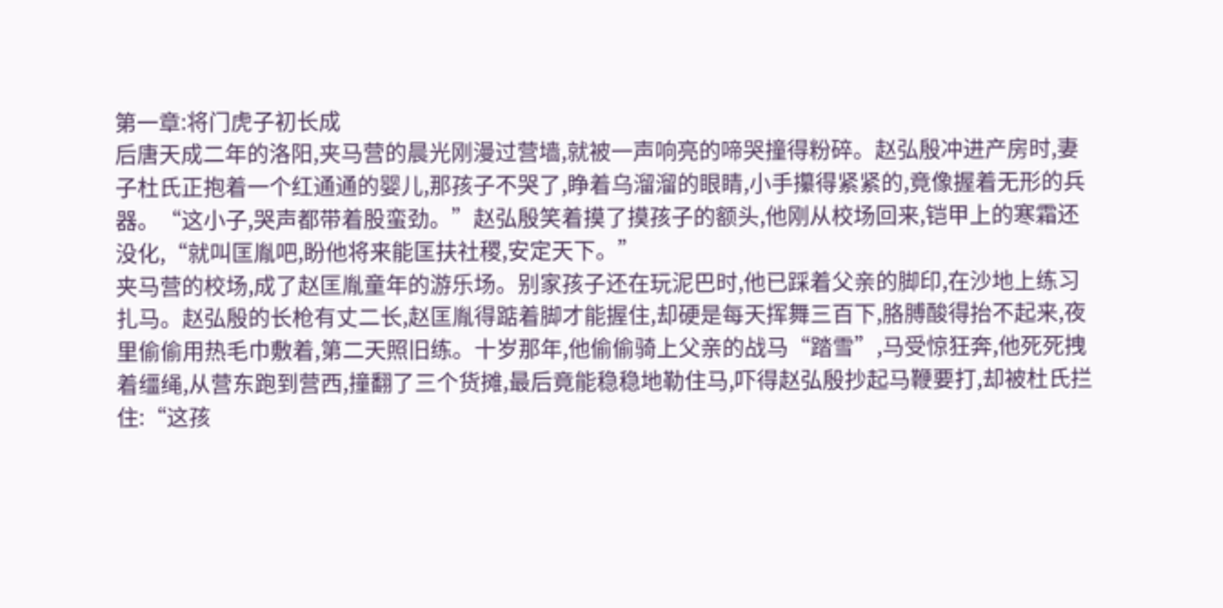第一章:将门虎子初长成
后唐天成二年的洛阳,夹马营的晨光刚漫过营墙,就被一声响亮的啼哭撞得粉碎。赵弘殷冲进产房时,妻子杜氏正抱着一个红通通的婴儿,那孩子不哭了,睁着乌溜溜的眼睛,小手攥得紧紧的,竟像握着无形的兵器。“这小子,哭声都带着股蛮劲。”赵弘殷笑着摸了摸孩子的额头,他刚从校场回来,铠甲上的寒霜还没化,“就叫匡胤吧,盼他将来能匡扶社稷,安定天下。”
夹马营的校场,成了赵匡胤童年的游乐场。别家孩子还在玩泥巴时,他已踩着父亲的脚印,在沙地上练习扎马。赵弘殷的长枪有丈二长,赵匡胤得踮着脚才能握住,却硬是每天挥舞三百下,胳膊酸得抬不起来,夜里偷偷用热毛巾敷着,第二天照旧练。十岁那年,他偷偷骑上父亲的战马“踏雪”,马受惊狂奔,他死死拽着缰绳,从营东跑到营西,撞翻了三个货摊,最后竟能稳稳地勒住马,吓得赵弘殷抄起马鞭要打,却被杜氏拦住:“这孩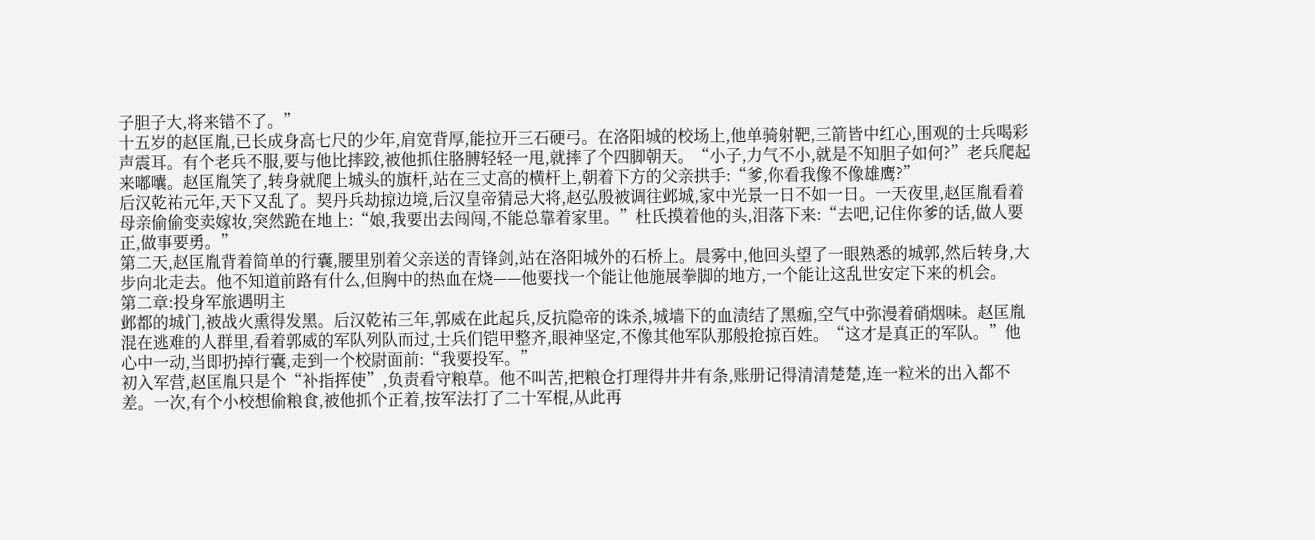子胆子大,将来错不了。”
十五岁的赵匡胤,已长成身高七尺的少年,肩宽背厚,能拉开三石硬弓。在洛阳城的校场上,他单骑射靶,三箭皆中红心,围观的士兵喝彩声震耳。有个老兵不服,要与他比摔跤,被他抓住胳膊轻轻一甩,就摔了个四脚朝天。“小子,力气不小,就是不知胆子如何?”老兵爬起来嘟囔。赵匡胤笑了,转身就爬上城头的旗杆,站在三丈高的横杆上,朝着下方的父亲拱手:“爹,你看我像不像雄鹰?”
后汉乾祐元年,天下又乱了。契丹兵劫掠边境,后汉皇帝猜忌大将,赵弘殷被调往邺城,家中光景一日不如一日。一天夜里,赵匡胤看着母亲偷偷变卖嫁妆,突然跪在地上:“娘,我要出去闯闯,不能总靠着家里。”杜氏摸着他的头,泪落下来:“去吧,记住你爹的话,做人要正,做事要勇。”
第二天,赵匡胤背着简单的行囊,腰里别着父亲送的青锋剑,站在洛阳城外的石桥上。晨雾中,他回头望了一眼熟悉的城郭,然后转身,大步向北走去。他不知道前路有什么,但胸中的热血在烧——他要找一个能让他施展拳脚的地方,一个能让这乱世安定下来的机会。
第二章:投身军旅遇明主
邺都的城门,被战火熏得发黑。后汉乾祐三年,郭威在此起兵,反抗隐帝的诛杀,城墙下的血渍结了黑痂,空气中弥漫着硝烟味。赵匡胤混在逃难的人群里,看着郭威的军队列队而过,士兵们铠甲整齐,眼神坚定,不像其他军队那般抢掠百姓。“这才是真正的军队。”他心中一动,当即扔掉行囊,走到一个校尉面前:“我要投军。”
初入军营,赵匡胤只是个“补指挥使”,负责看守粮草。他不叫苦,把粮仓打理得井井有条,账册记得清清楚楚,连一粒米的出入都不差。一次,有个小校想偷粮食,被他抓个正着,按军法打了二十军棍,从此再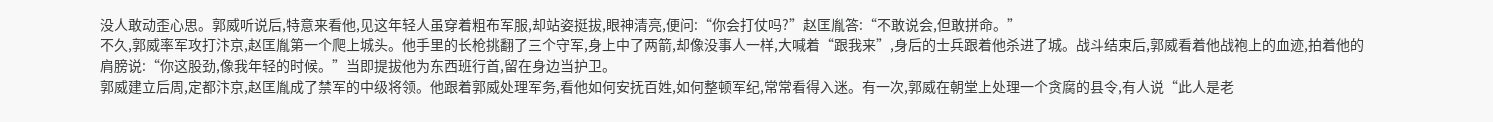没人敢动歪心思。郭威听说后,特意来看他,见这年轻人虽穿着粗布军服,却站姿挺拔,眼神清亮,便问:“你会打仗吗?”赵匡胤答:“不敢说会,但敢拼命。”
不久,郭威率军攻打汴京,赵匡胤第一个爬上城头。他手里的长枪挑翻了三个守军,身上中了两箭,却像没事人一样,大喊着“跟我来”,身后的士兵跟着他杀进了城。战斗结束后,郭威看着他战袍上的血迹,拍着他的肩膀说:“你这股劲,像我年轻的时候。”当即提拔他为东西班行首,留在身边当护卫。
郭威建立后周,定都汴京,赵匡胤成了禁军的中级将领。他跟着郭威处理军务,看他如何安抚百姓,如何整顿军纪,常常看得入迷。有一次,郭威在朝堂上处理一个贪腐的县令,有人说“此人是老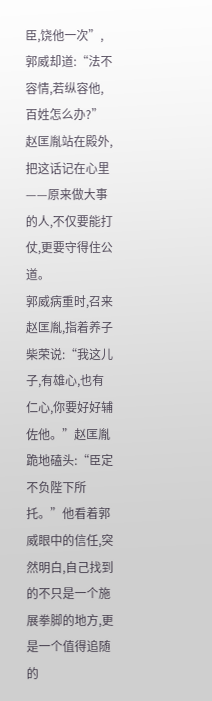臣,饶他一次”,郭威却道:“法不容情,若纵容他,百姓怎么办?”赵匡胤站在殿外,把这话记在心里——原来做大事的人,不仅要能打仗,更要守得住公道。
郭威病重时,召来赵匡胤,指着养子柴荣说:“我这儿子,有雄心,也有仁心,你要好好辅佐他。”赵匡胤跪地磕头:“臣定不负陛下所托。”他看着郭威眼中的信任,突然明白,自己找到的不只是一个施展拳脚的地方,更是一个值得追随的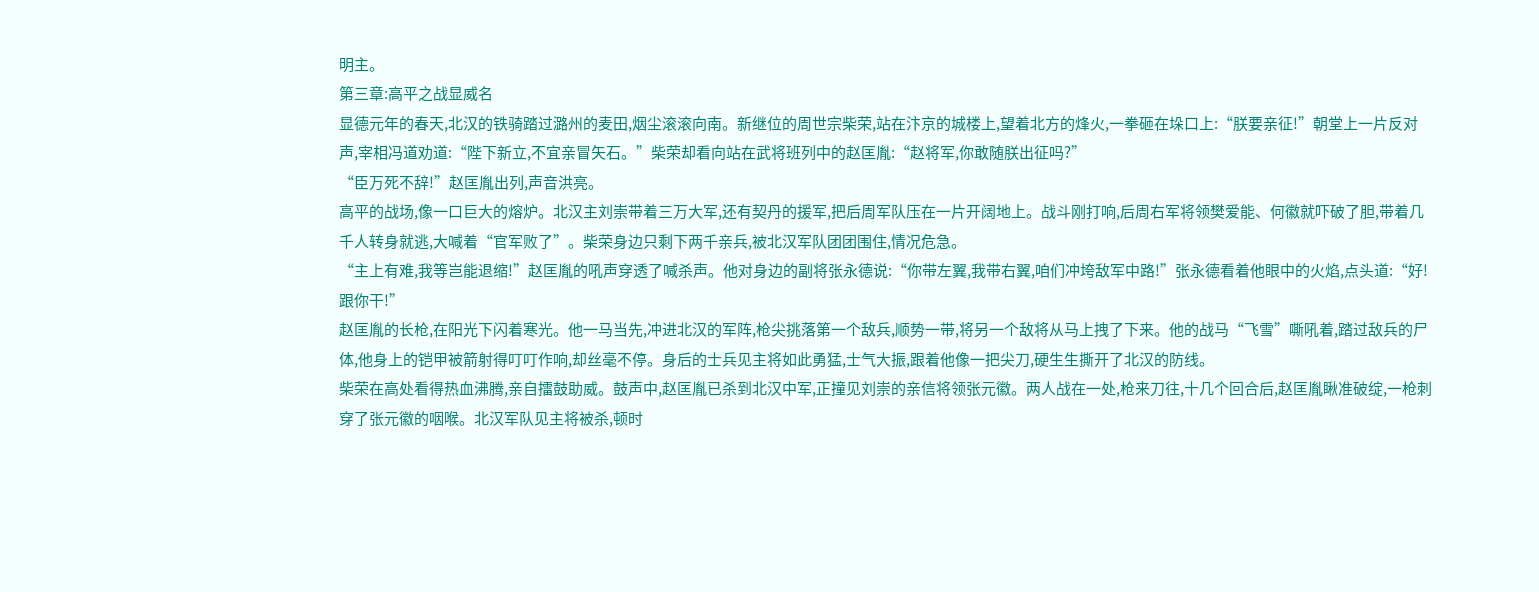明主。
第三章:高平之战显威名
显德元年的春天,北汉的铁骑踏过潞州的麦田,烟尘滚滚向南。新继位的周世宗柴荣,站在汴京的城楼上,望着北方的烽火,一拳砸在垛口上:“朕要亲征!”朝堂上一片反对声,宰相冯道劝道:“陛下新立,不宜亲冒矢石。”柴荣却看向站在武将班列中的赵匡胤:“赵将军,你敢随朕出征吗?”
“臣万死不辞!”赵匡胤出列,声音洪亮。
高平的战场,像一口巨大的熔炉。北汉主刘崇带着三万大军,还有契丹的援军,把后周军队压在一片开阔地上。战斗刚打响,后周右军将领樊爱能、何徽就吓破了胆,带着几千人转身就逃,大喊着“官军败了”。柴荣身边只剩下两千亲兵,被北汉军队团团围住,情况危急。
“主上有难,我等岂能退缩!”赵匡胤的吼声穿透了喊杀声。他对身边的副将张永德说:“你带左翼,我带右翼,咱们冲垮敌军中路!”张永德看着他眼中的火焰,点头道:“好!跟你干!”
赵匡胤的长枪,在阳光下闪着寒光。他一马当先,冲进北汉的军阵,枪尖挑落第一个敌兵,顺势一带,将另一个敌将从马上拽了下来。他的战马“飞雪”嘶吼着,踏过敌兵的尸体,他身上的铠甲被箭射得叮叮作响,却丝毫不停。身后的士兵见主将如此勇猛,士气大振,跟着他像一把尖刀,硬生生撕开了北汉的防线。
柴荣在高处看得热血沸腾,亲自擂鼓助威。鼓声中,赵匡胤已杀到北汉中军,正撞见刘崇的亲信将领张元徽。两人战在一处,枪来刀往,十几个回合后,赵匡胤瞅准破绽,一枪刺穿了张元徽的咽喉。北汉军队见主将被杀,顿时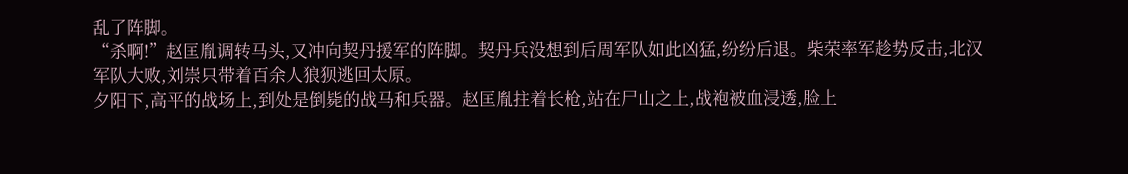乱了阵脚。
“杀啊!”赵匡胤调转马头,又冲向契丹援军的阵脚。契丹兵没想到后周军队如此凶猛,纷纷后退。柴荣率军趁势反击,北汉军队大败,刘崇只带着百余人狼狈逃回太原。
夕阳下,高平的战场上,到处是倒毙的战马和兵器。赵匡胤拄着长枪,站在尸山之上,战袍被血浸透,脸上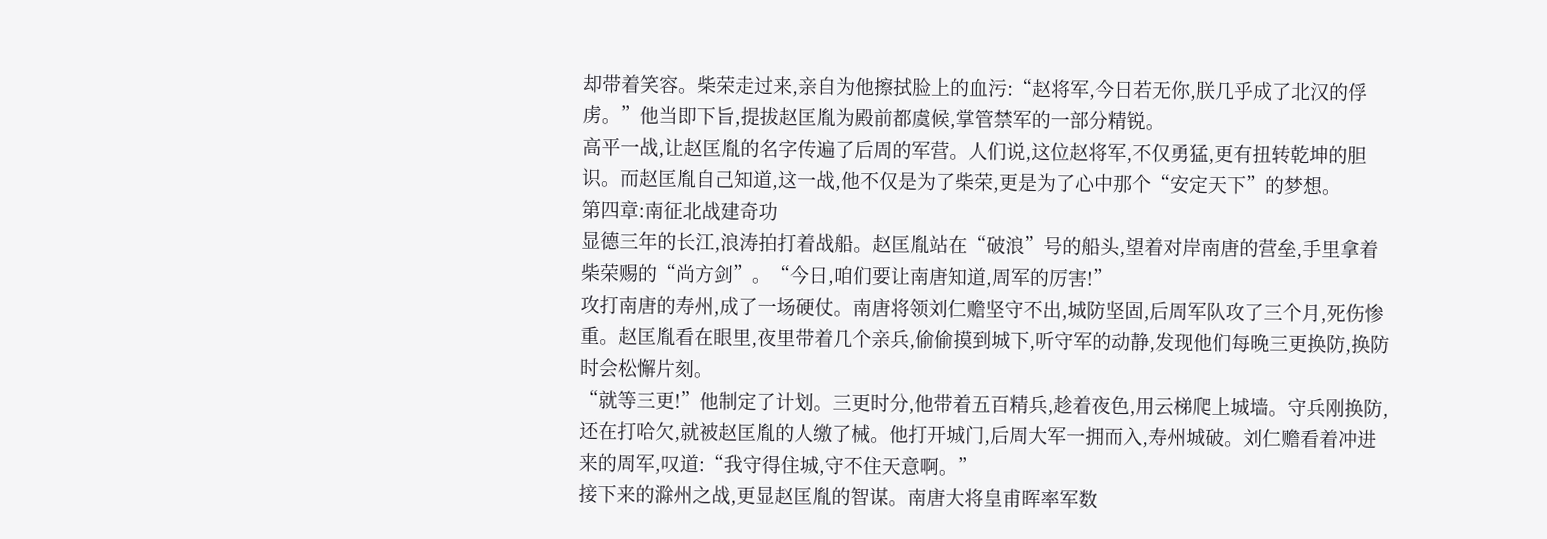却带着笑容。柴荣走过来,亲自为他擦拭脸上的血污:“赵将军,今日若无你,朕几乎成了北汉的俘虏。”他当即下旨,提拔赵匡胤为殿前都虞候,掌管禁军的一部分精锐。
高平一战,让赵匡胤的名字传遍了后周的军营。人们说,这位赵将军,不仅勇猛,更有扭转乾坤的胆识。而赵匡胤自己知道,这一战,他不仅是为了柴荣,更是为了心中那个“安定天下”的梦想。
第四章:南征北战建奇功
显德三年的长江,浪涛拍打着战船。赵匡胤站在“破浪”号的船头,望着对岸南唐的营垒,手里拿着柴荣赐的“尚方剑”。“今日,咱们要让南唐知道,周军的厉害!”
攻打南唐的寿州,成了一场硬仗。南唐将领刘仁赡坚守不出,城防坚固,后周军队攻了三个月,死伤惨重。赵匡胤看在眼里,夜里带着几个亲兵,偷偷摸到城下,听守军的动静,发现他们每晚三更换防,换防时会松懈片刻。
“就等三更!”他制定了计划。三更时分,他带着五百精兵,趁着夜色,用云梯爬上城墙。守兵刚换防,还在打哈欠,就被赵匡胤的人缴了械。他打开城门,后周大军一拥而入,寿州城破。刘仁赡看着冲进来的周军,叹道:“我守得住城,守不住天意啊。”
接下来的滁州之战,更显赵匡胤的智谋。南唐大将皇甫晖率军数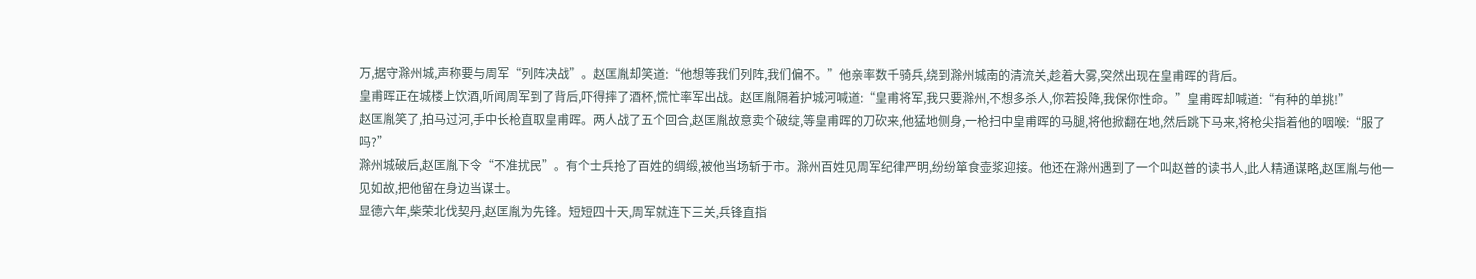万,据守滁州城,声称要与周军“列阵决战”。赵匡胤却笑道:“他想等我们列阵,我们偏不。”他亲率数千骑兵,绕到滁州城南的清流关,趁着大雾,突然出现在皇甫晖的背后。
皇甫晖正在城楼上饮酒,听闻周军到了背后,吓得摔了酒杯,慌忙率军出战。赵匡胤隔着护城河喊道:“皇甫将军,我只要滁州,不想多杀人,你若投降,我保你性命。”皇甫晖却喊道:“有种的单挑!”
赵匡胤笑了,拍马过河,手中长枪直取皇甫晖。两人战了五个回合,赵匡胤故意卖个破绽,等皇甫晖的刀砍来,他猛地侧身,一枪扫中皇甫晖的马腿,将他掀翻在地,然后跳下马来,将枪尖指着他的咽喉:“服了吗?”
滁州城破后,赵匡胤下令“不准扰民”。有个士兵抢了百姓的绸缎,被他当场斩于市。滁州百姓见周军纪律严明,纷纷箪食壶浆迎接。他还在滁州遇到了一个叫赵普的读书人,此人精通谋略,赵匡胤与他一见如故,把他留在身边当谋士。
显德六年,柴荣北伐契丹,赵匡胤为先锋。短短四十天,周军就连下三关,兵锋直指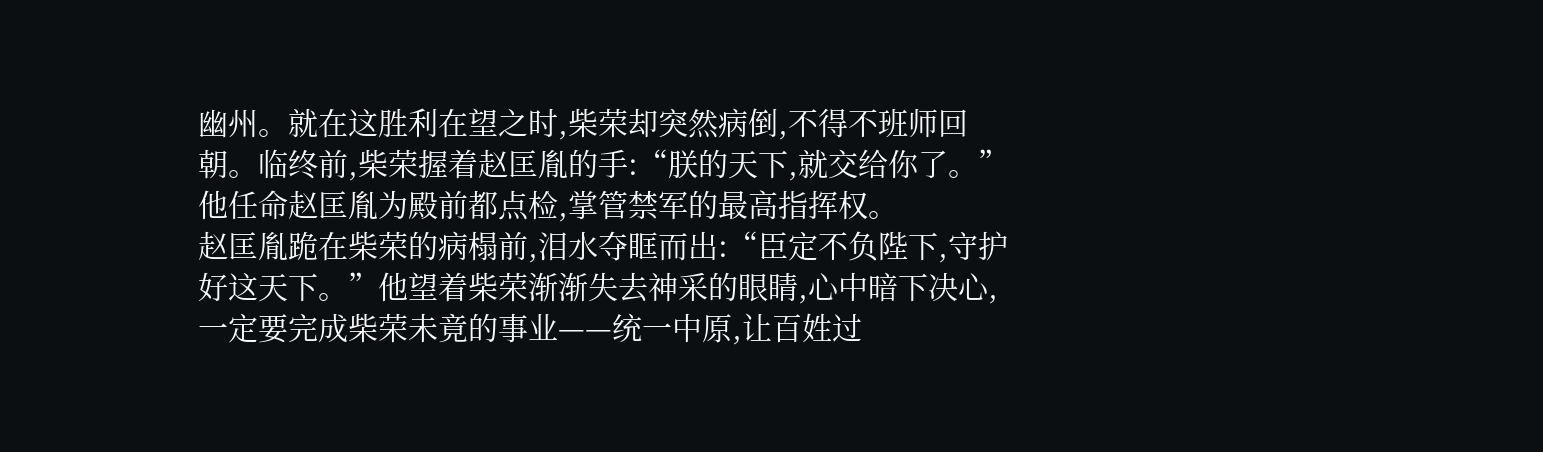幽州。就在这胜利在望之时,柴荣却突然病倒,不得不班师回朝。临终前,柴荣握着赵匡胤的手:“朕的天下,就交给你了。”他任命赵匡胤为殿前都点检,掌管禁军的最高指挥权。
赵匡胤跪在柴荣的病榻前,泪水夺眶而出:“臣定不负陛下,守护好这天下。”他望着柴荣渐渐失去神采的眼睛,心中暗下决心,一定要完成柴荣未竟的事业——统一中原,让百姓过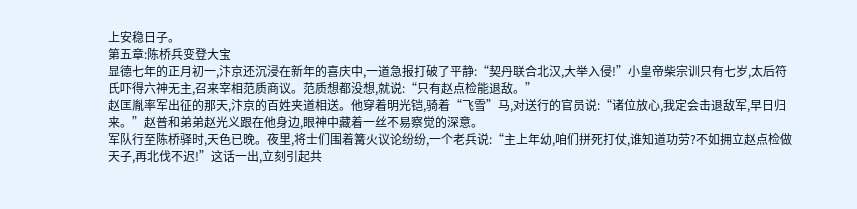上安稳日子。
第五章:陈桥兵变登大宝
显德七年的正月初一,汴京还沉浸在新年的喜庆中,一道急报打破了平静:“契丹联合北汉,大举入侵!”小皇帝柴宗训只有七岁,太后符氏吓得六神无主,召来宰相范质商议。范质想都没想,就说:“只有赵点检能退敌。”
赵匡胤率军出征的那天,汴京的百姓夹道相送。他穿着明光铠,骑着“飞雪”马,对送行的官员说:“诸位放心,我定会击退敌军,早日归来。”赵普和弟弟赵光义跟在他身边,眼神中藏着一丝不易察觉的深意。
军队行至陈桥驿时,天色已晚。夜里,将士们围着篝火议论纷纷,一个老兵说:“主上年幼,咱们拼死打仗,谁知道功劳?不如拥立赵点检做天子,再北伐不迟!”这话一出,立刻引起共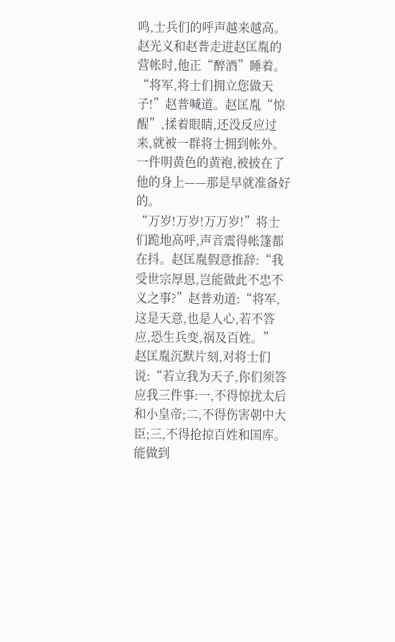鸣,士兵们的呼声越来越高。
赵光义和赵普走进赵匡胤的营帐时,他正“醉酒”睡着。“将军,将士们拥立您做天子!”赵普喊道。赵匡胤“惊醒”,揉着眼睛,还没反应过来,就被一群将士拥到帐外。一件明黄色的黄袍,被披在了他的身上——那是早就准备好的。
“万岁!万岁!万万岁!”将士们跪地高呼,声音震得帐篷都在抖。赵匡胤假意推辞:“我受世宗厚恩,岂能做此不忠不义之事?”赵普劝道:“将军,这是天意,也是人心,若不答应,恐生兵变,祸及百姓。”
赵匡胤沉默片刻,对将士们说:“若立我为天子,你们须答应我三件事:一,不得惊扰太后和小皇帝;二,不得伤害朝中大臣;三,不得抢掠百姓和国库。能做到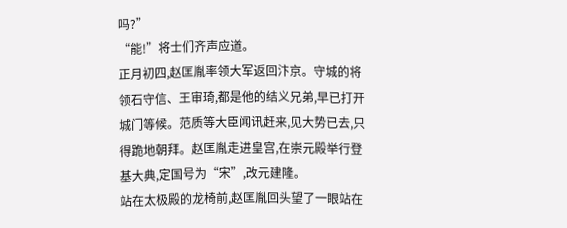吗?”
“能!”将士们齐声应道。
正月初四,赵匡胤率领大军返回汴京。守城的将领石守信、王审琦,都是他的结义兄弟,早已打开城门等候。范质等大臣闻讯赶来,见大势已去,只得跪地朝拜。赵匡胤走进皇宫,在崇元殿举行登基大典,定国号为“宋”,改元建隆。
站在太极殿的龙椅前,赵匡胤回头望了一眼站在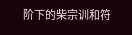阶下的柴宗训和符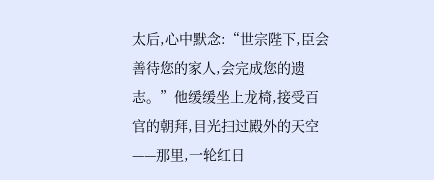太后,心中默念:“世宗陛下,臣会善待您的家人,会完成您的遗志。”他缓缓坐上龙椅,接受百官的朝拜,目光扫过殿外的天空——那里,一轮红日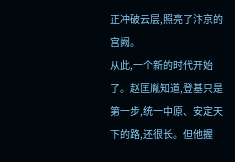正冲破云层,照亮了汴京的宫阙。
从此,一个新的时代开始了。赵匡胤知道,登基只是第一步,统一中原、安定天下的路,还很长。但他握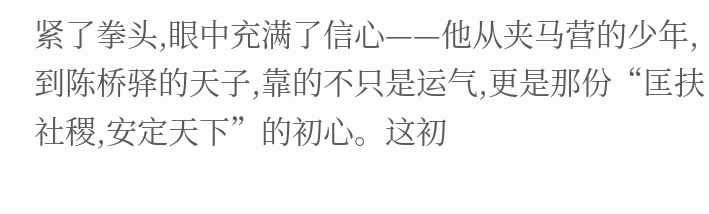紧了拳头,眼中充满了信心——他从夹马营的少年,到陈桥驿的天子,靠的不只是运气,更是那份“匡扶社稷,安定天下”的初心。这初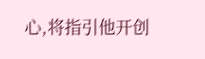心,将指引他开创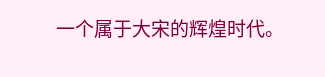一个属于大宋的辉煌时代。